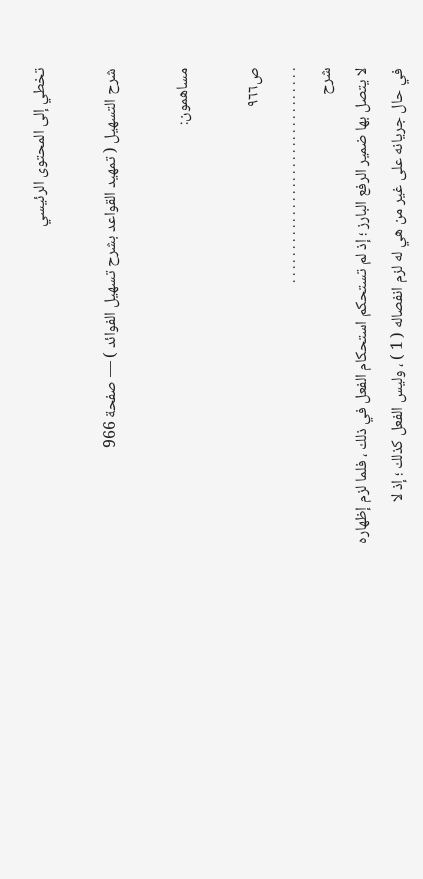تخطي إلى المحتوى الرئيسي

شرح التسهيل ( تمهيد القواعد بشرح تسهيل الفوائد ) — صفحة 966

مساهمون:

ص٩٦٦
. . . . . . . . . . . . . . . . . . . . . . . . . . . . . . . .
شرح
لا يتصل بها ضمير الرفع البارز ؛ إذ لم تستحكم استحكام الفعل في ذلك ، فلما لزم إظهاره في حال جريانه على غير من هي له لزم انفصاله ( 1 ) ، وليس الفعل كذلك ؛ إذ لا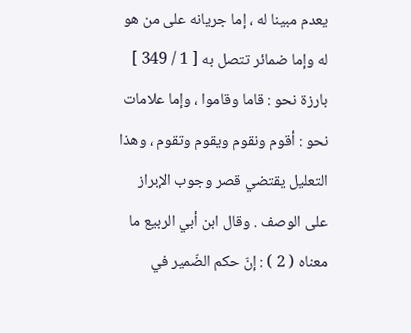يعدم مبينا له ، إما جريانه على من هو له وإما ضمائر تتصل به [ 1 / 349 ] بارزة نحو : قاما وقاموا ، وإما علامات نحو : أقوم ونقوم ويقوم وتقوم ، وهذا التعليل يقتضي قصر وجوب الإبراز على الوصف . وقال ابن أبي الربيع ما معناه ( 2 ) : إنّ حكم الضّمير في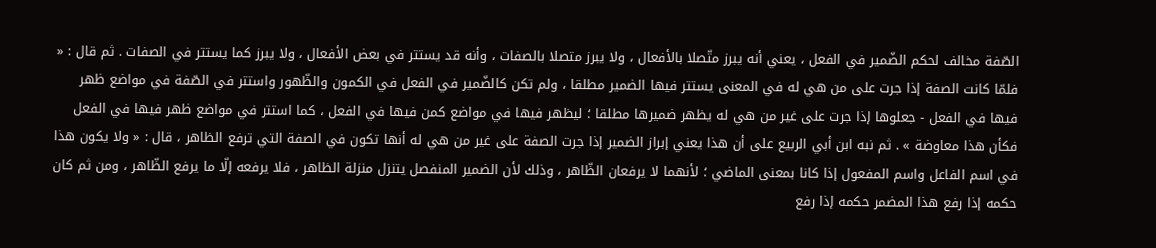الصّفة مخالف لحكم الضّمير في الفعل ، يعني أنه يبرز متّصلا بالأفعال ، ولا يبرز متصلا بالصفات ، وأنه قد يستتر في بعض الأفعال ، ولا يبرز كما يستتر في الصفات . ثم قال : « فلمّا كانت الصفة إذا جرت على من هي له في المعنى يستتر فيها الضمير مطلقا ، ولم تكن كالضّمير في الفعل في الكمون والظّهور واستتر في الصّفة في مواضع ظهر فيها في الفعل - جعلوها إذا جرت على غير من هي له يظهر ضميرها مطلقا ؛ ليظهر فيها في مواضع كمن فيها في الفعل ، كما استتر في مواضع ظهر فيها في الفعل فكأن هذا معاوضة » . ثم نبه ابن أبي الربيع على أن هذا يعني إبراز الضمير إذا جرت الصفة على غير من هي له أنها تكون في الصفة التي ترفع الظاهر ، قال : « ولا يكون هذا في اسم الفاعل واسم المفعول إذا كانا بمعنى الماضي ؛ لأنهما لا يرفعان الظّاهر ، وذلك لأن الضمير المنفصل يتنزل منزلة الظاهر ، فلا يرفعه إلّا ما يرفع الظّاهر ، ومن ثم كان حكمه إذا رفع هذا المضمر حكمه إذا رفع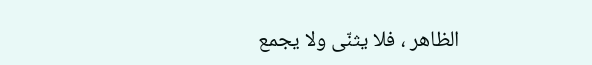الظاهر ، فلا يثنّى ولا يجمع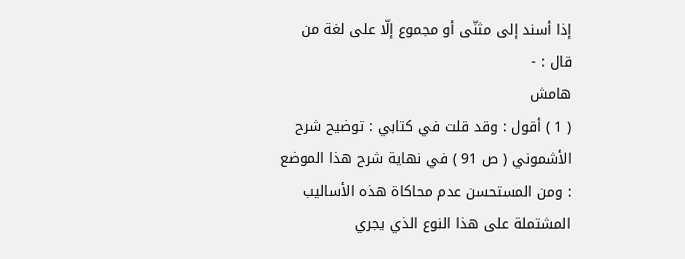إذا أسند إلى مثنّى أو مجموع إلّا على لغة من قال : -
هامش
( 1 ) أقول : وقد قلت في كتابي : توضيح شرح الأشموني ( ص 91 ) في نهاية شرح هذا الموضع : ومن المستحسن عدم محاكاة هذه الأساليب المشتملة على هذا النوع الذي يجري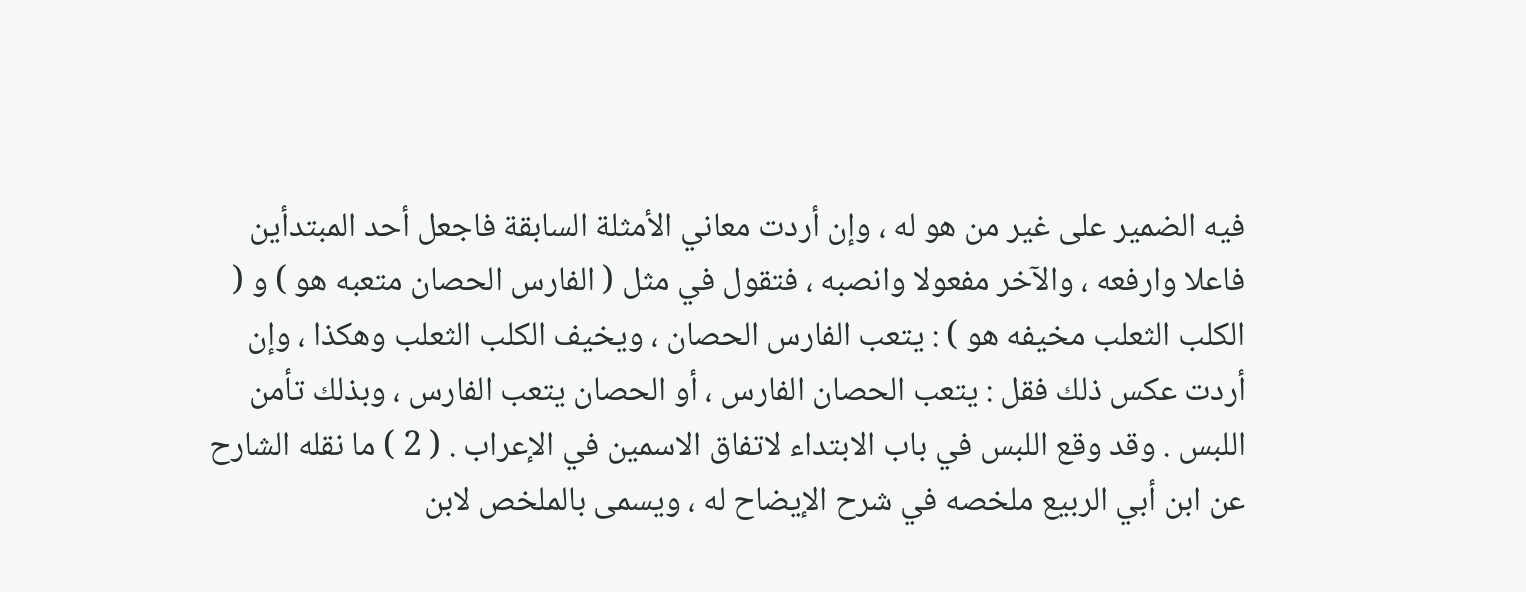فيه الضمير على غير من هو له ، وإن أردت معاني الأمثلة السابقة فاجعل أحد المبتدأين فاعلا وارفعه ، والآخر مفعولا وانصبه ، فتقول في مثل ( الفارس الحصان متعبه هو ) و ( الكلب الثعلب مخيفه هو ) : يتعب الفارس الحصان ، ويخيف الكلب الثعلب وهكذا ، وإن أردت عكس ذلك فقل : يتعب الحصان الفارس ، أو الحصان يتعب الفارس ، وبذلك تأمن اللبس . وقد وقع اللبس في باب الابتداء لاتفاق الاسمين في الإعراب . ( 2 ) ما نقله الشارح عن ابن أبي الربيع ملخصه في شرح الإيضاح له ، ويسمى بالملخص لابن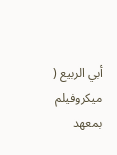أبي الربيع ( ميكروفيلم بمعهد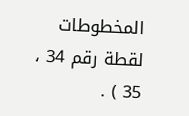المخطوطات لقطة رقم 34 ، 35 ) .